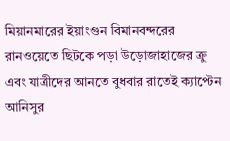মিয়ানমারের ইয়াংগুন বিমানবন্দরের রানওয়েতে ছিটকে পড়া উড়োজাহাজের ক্রু এবং যাত্রীদের আনতে বুধবার রাতেই ক্যাপ্টেন আনিসুর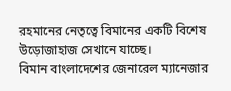রহমানের নেতৃত্বে বিমানের একটি বিশেষ উড়োজাহাজ সেখানে যাচ্ছে।
বিমান বাংলাদেশের জেনারেল ম্যানেজার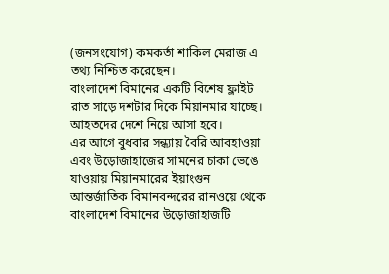(জনসংযোগ) কমকর্তা শাকিল মেরাজ এ তথ্য নিশ্চিত করেছেন।
বাংলাদেশ বিমানের একটি বিশেষ ফ্লাইট রাত সাড়ে দশটার দিকে মিয়ানমার যাচ্ছে। আহতদের দেশে নিয়ে আসা হবে।
এর আগে বুধবার সন্ধ্যায় বৈরি আবহাওয়া এবং উড়োজাহাজের সামনের চাকা ভেঙে যাওয়ায় মিয়ানমারের ইয়াংগুন আন্তর্জাতিক বিমানবন্দরের রানওয়ে থেকে বাংলাদেশ বিমানের উড়োজাহাজটি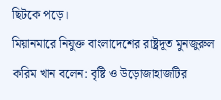ছিটকে পড়ে।
মিয়ানমারে নিযুক্ত বাংলাদেশের রাষ্ট্রদূত মুনজুরুল করিম খান বলেন: বৃষ্টি ও উড়োজাহাজটির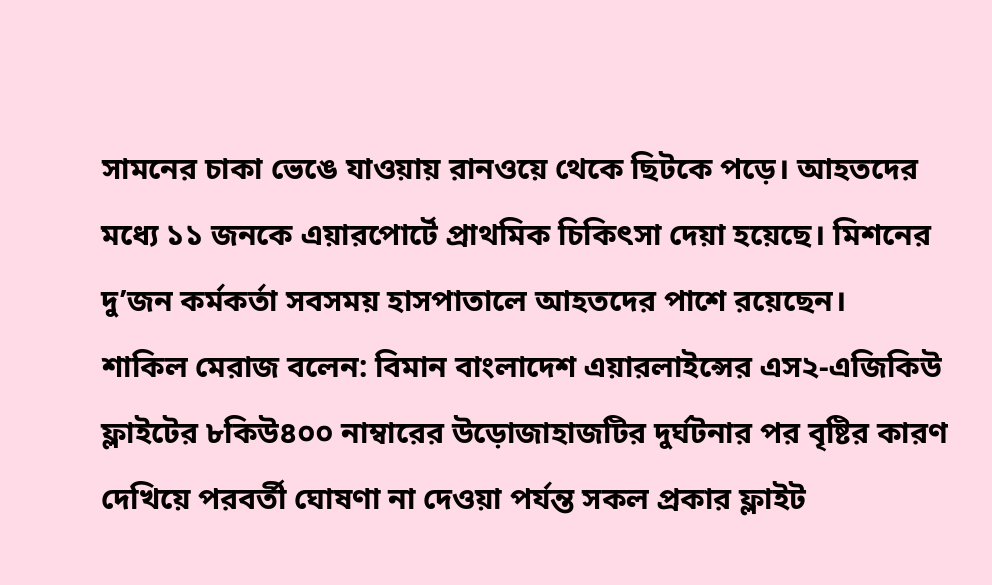সামনের চাকা ভেঙে যাওয়ায় রানওয়ে থেকে ছিটকে পড়ে। আহতদের মধ্যে ১১ জনকে এয়ারপোর্টে প্রাথমিক চিকিৎসা দেয়া হয়েছে। মিশনের দু’জন কর্মকর্তা সবসময় হাসপাতালে আহতদের পাশে রয়েছেন।
শাকিল মেরাজ বলেন: বিমান বাংলাদেশ এয়ারলাইন্সের এস২-এজিকিউ ফ্লাইটের ৮কিউ৪০০ নাম্বারের উড়োজাহাজটির দুর্ঘটনার পর বৃষ্টির কারণ দেখিয়ে পরবর্তী ঘোষণা না দেওয়া পর্যন্ত সকল প্রকার ফ্লাইট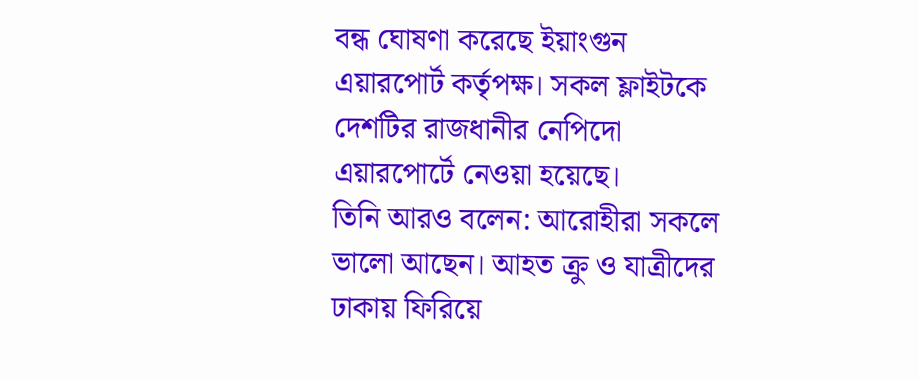বন্ধ ঘোষণা করেছে ইয়াংগুন এয়ারপোর্ট কর্তৃপক্ষ। সকল ফ্লাইটকে দেশটির রাজধানীর নেপিদো এয়ারপোর্টে নেওয়া হয়েছে।
তিনি আরও বলেন: আরোহীরা সকলে ভালো আছেন। আহত ক্রু ও যাত্রীদের ঢাকায় ফিরিয়ে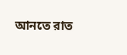আনতে রাত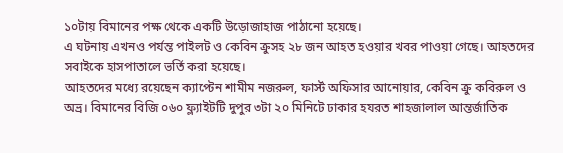১০টায় বিমানের পক্ষ থেকে একটি উড়োজাহাজ পাঠানো হয়েছে।
এ ঘটনায় এখনও পর্যন্ত পাইলট ও কেবিন ক্রুসহ ২৮ জন আহত হওয়ার খবর পাওয়া গেছে। আহতদের সবাইকে হাসপাতালে ভর্তি করা হয়েছে।
আহতদের মধ্যে রয়েছেন ক্যাপ্টেন শামীম নজরুল, ফার্স্ট অফিসার আনোয়ার, কেবিন ক্রু কবিরুল ও অভ্র। বিমানের বিজি ০৬০ ফ্ল্যাইটটি দুপুর ৩টা ২০ মিনিটে ঢাকার হযরত শাহজালাল আন্তর্জাতিক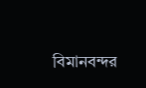বিমানবন্দর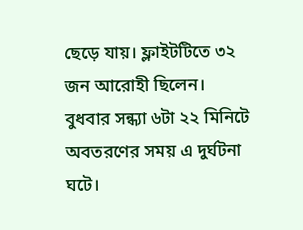ছেড়ে যায়। ফ্লাইটটিতে ৩২ জন আরোহী ছিলেন।
বুধবার সন্ধ্যা ৬টা ২২ মিনিটে অবতরণের সময় এ দুর্ঘটনা ঘটে।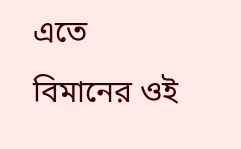এতে বিমানের ওই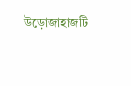উড়োজাহাজটি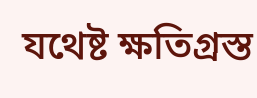যথেষ্ট ক্ষতিগ্রস্ত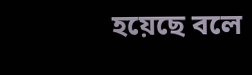হয়েছে বলে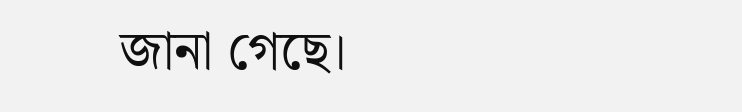জানা গেছে।